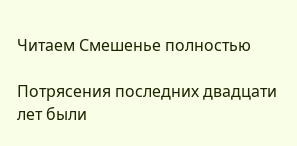Читаем Смешенье полностью

Потрясения последних двадцати лет были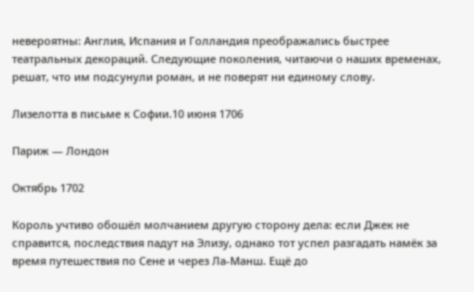невероятны: Англия, Испания и Голландия преображались быстрее театральных декораций. Следующие поколения, читаючи о наших временах, решат, что им подсунули роман, и не поверят ни единому слову.

Лизелотта в письме к Софии.10 июня 1706

Париж — Лондон

Октябрь 1702

Король учтиво обошёл молчанием другую сторону дела: если Джек не справится, последствия падут на Элизу, однако тот успел разгадать намёк за время путешествия по Сене и через Ла-Манш. Ещё до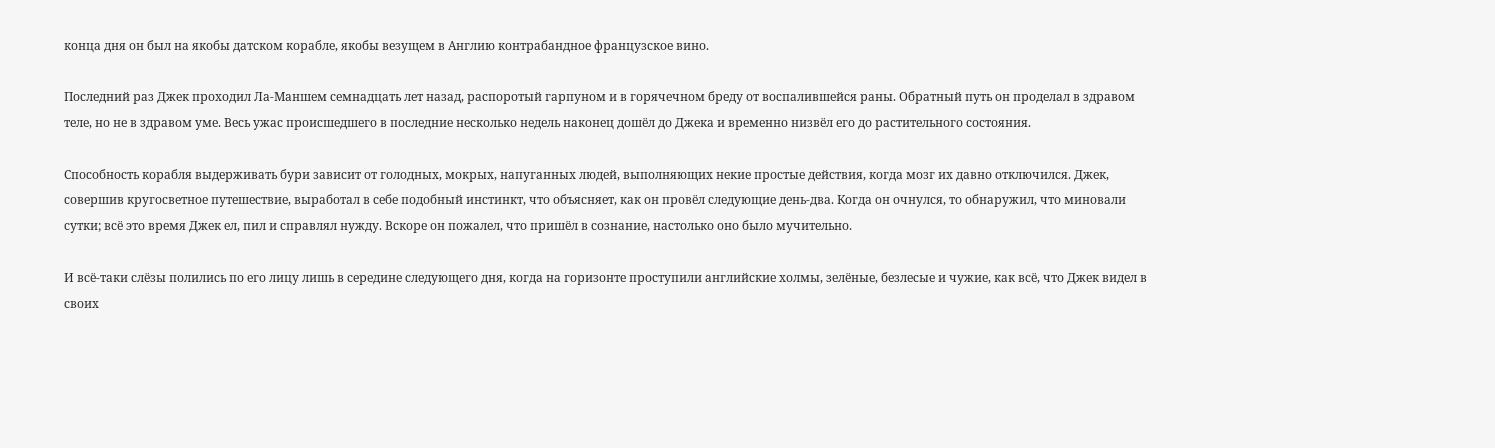конца дня он был на якобы датском корабле, якобы везущем в Англию контрабандное французское вино.

Последний раз Джек проходил Ла-Маншем семнадцать лет назад, распоротый гарпуном и в горячечном бреду от воспалившейся раны. Обратный путь он проделал в здравом теле, но не в здравом уме. Весь ужас происшедшего в последние несколько недель наконец дошёл до Джека и временно низвёл его до растительного состояния.

Способность корабля выдерживать бури зависит от голодных, мокрых, напуганных людей, выполняющих некие простые действия, когда мозг их давно отключился. Джек, совершив кругосветное путешествие, выработал в себе подобный инстинкт, что объясняет, как он провёл следующие день-два. Когда он очнулся, то обнаружил, что миновали сутки; всё это время Джек ел, пил и справлял нужду. Вскоре он пожалел, что пришёл в сознание, настолько оно было мучительно.

И всё-таки слёзы полились по его лицу лишь в середине следующего дня, когда на горизонте проступили английские холмы, зелёные, безлесые и чужие, как всё, что Джек видел в своих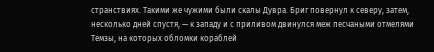странствиях. Такими же чужими были скалы Дувра. Бриг повернул к северу, затем, несколько дней спустя, — к западу и с приливом двинулся меж песчаными отмелями Темзы, на которых обломки кораблей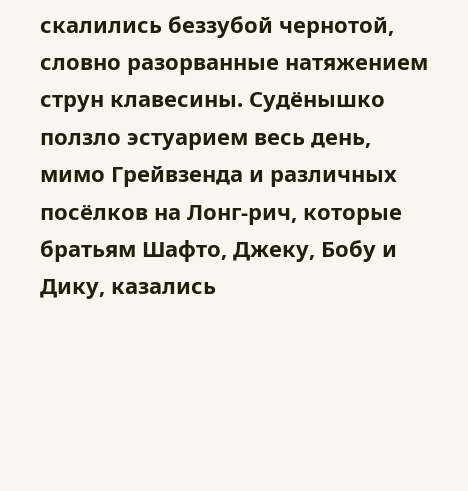скалились беззубой чернотой, словно разорванные натяжением струн клавесины. Судёнышко ползло эстуарием весь день, мимо Грейвзенда и различных посёлков на Лонг-рич, которые братьям Шафто, Джеку, Бобу и Дику, казались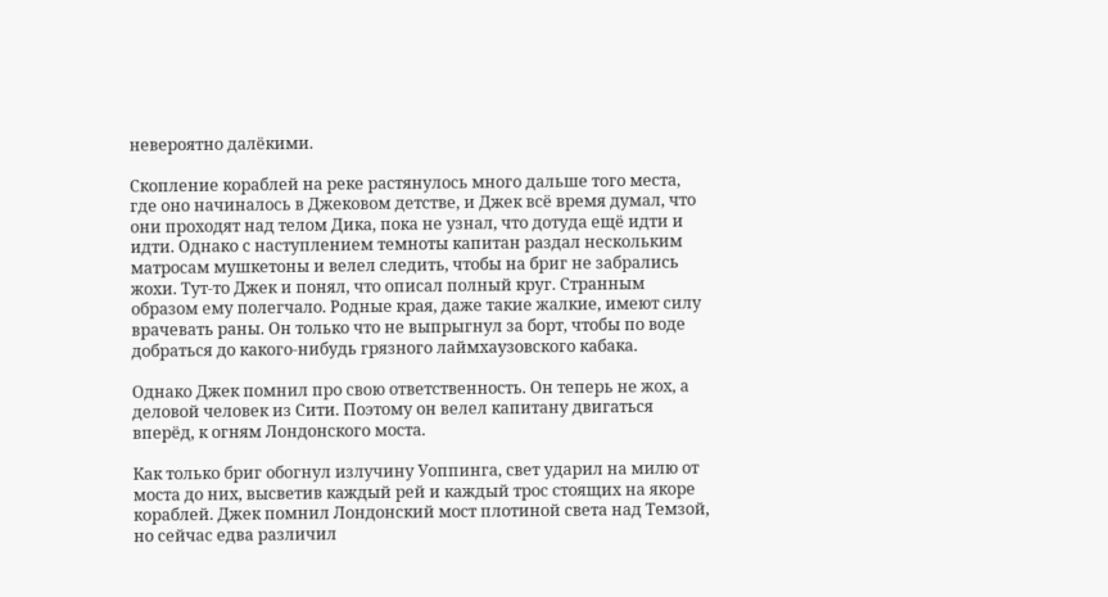невероятно далёкими.

Скопление кораблей на реке растянулось много дальше того места, где оно начиналось в Джековом детстве, и Джек всё время думал, что они проходят над телом Дика, пока не узнал, что дотуда ещё идти и идти. Однако с наступлением темноты капитан раздал нескольким матросам мушкетоны и велел следить, чтобы на бриг не забрались жохи. Тут-то Джек и понял, что описал полный круг. Странным образом ему полегчало. Родные края, даже такие жалкие, имеют силу врачевать раны. Он только что не выпрыгнул за борт, чтобы по воде добраться до какого-нибудь грязного лаймхаузовского кабака.

Однако Джек помнил про свою ответственность. Он теперь не жох, а деловой человек из Сити. Поэтому он велел капитану двигаться вперёд, к огням Лондонского моста.

Как только бриг обогнул излучину Уоппинга, свет ударил на милю от моста до них, высветив каждый рей и каждый трос стоящих на якоре кораблей. Джек помнил Лондонский мост плотиной света над Темзой, но сейчас едва различил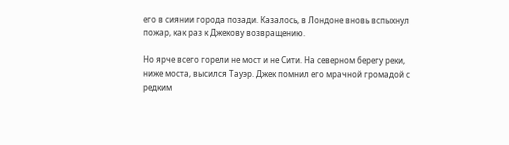его в сиянии города позади. Казалось, в Лондоне вновь вспыхнул пожар, как раз к Джекову возвращению.

Но ярче всего горели не мост и не Сити. На северном берегу реки, ниже моста, высился Тауэр. Джек помнил его мрачной громадой с редким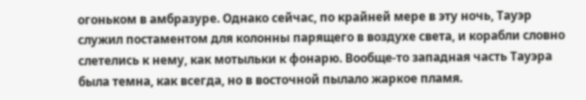огоньком в амбразуре. Однако сейчас, по крайней мере в эту ночь, Тауэр служил постаментом для колонны парящего в воздухе света, и корабли словно слетелись к нему, как мотыльки к фонарю. Вообще-то западная часть Тауэра была темна, как всегда, но в восточной пылало жаркое пламя.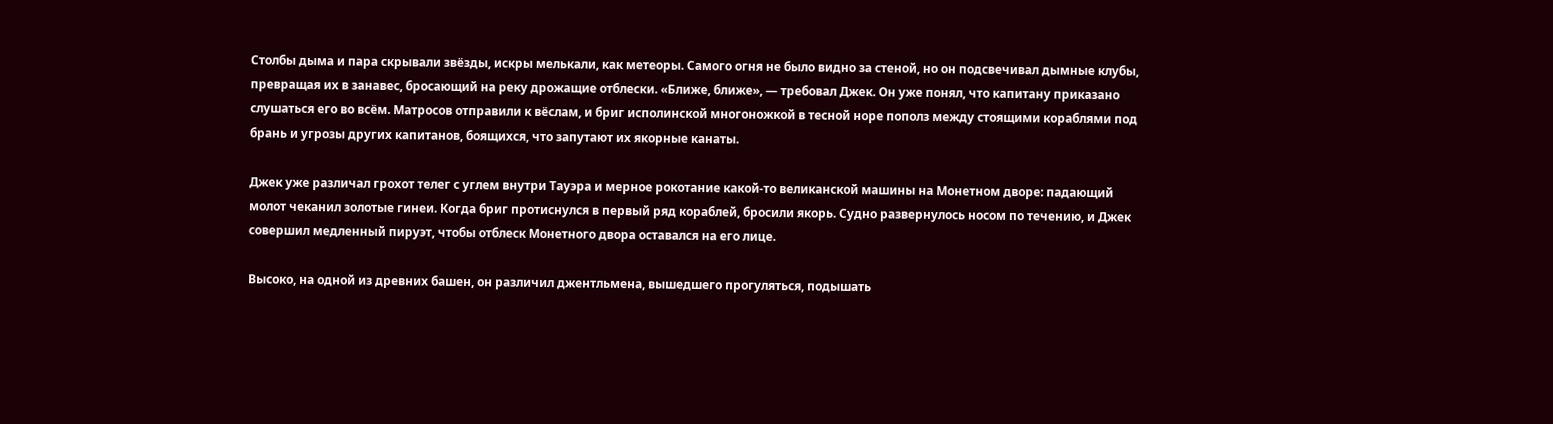Столбы дыма и пара скрывали звёзды, искры мелькали, как метеоры. Самого огня не было видно за стеной, но он подсвечивал дымные клубы, превращая их в занавес, бросающий на реку дрожащие отблески. «Ближе, ближе», — требовал Джек. Он уже понял, что капитану приказано слушаться его во всём. Матросов отправили к вёслам, и бриг исполинской многоножкой в тесной норе пополз между стоящими кораблями под брань и угрозы других капитанов, боящихся, что запутают их якорные канаты.

Джек уже различал грохот телег с углем внутри Тауэра и мерное рокотание какой-то великанской машины на Монетном дворе: падающий молот чеканил золотые гинеи. Когда бриг протиснулся в первый ряд кораблей, бросили якорь. Судно развернулось носом по течению, и Джек совершил медленный пируэт, чтобы отблеск Монетного двора оставался на его лице.

Высоко, на одной из древних башен, он различил джентльмена, вышедшего прогуляться, подышать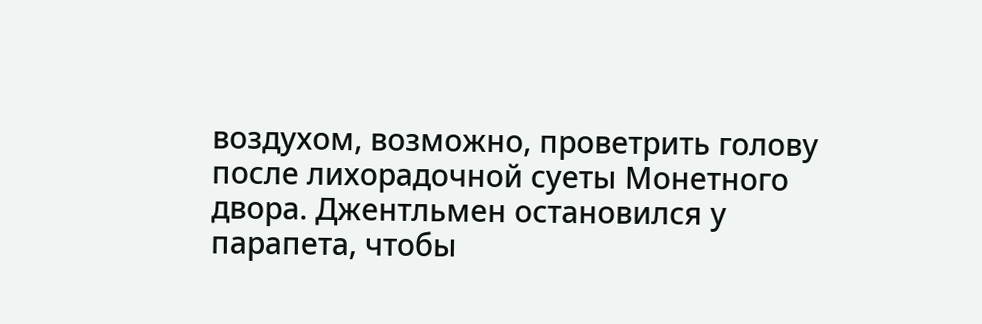воздухом, возможно, проветрить голову после лихорадочной суеты Монетного двора. Джентльмен остановился у парапета, чтобы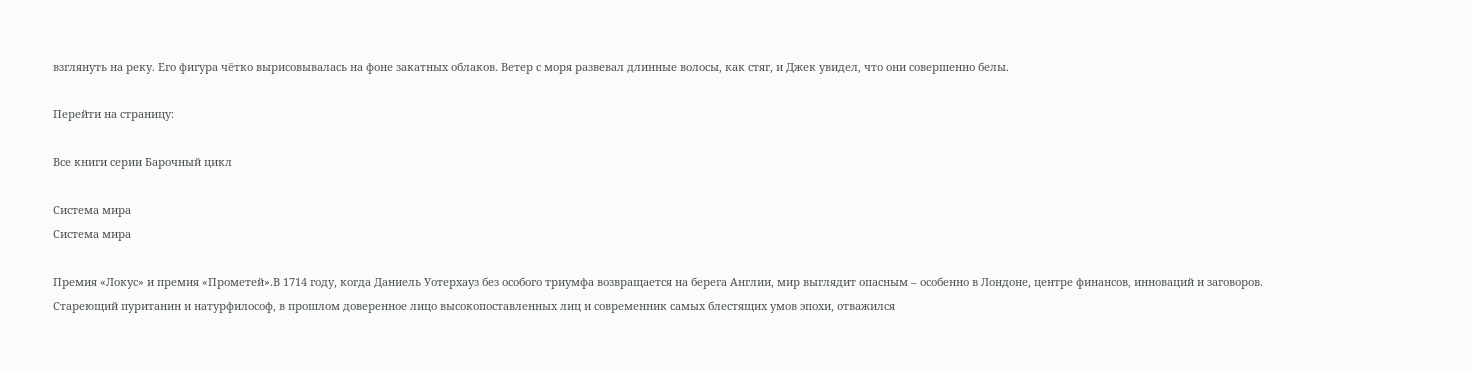взглянуть на реку. Его фигура чётко вырисовывалась на фоне закатных облаков. Ветер с моря развевал длинные волосы, как стяг, и Джек увидел, что они совершенно белы.

Перейти на страницу:

Все книги серии Барочный цикл

Система мира
Система мира

Премия «Локус» и премия «Прометей».В 1714 году, когда Даниель Уотерхауз без особого триумфа возвращается на берега Англии, мир выглядит опасным – особенно в Лондоне, центре финансов, инноваций и заговоров. Стареющий пуританин и натурфилософ, в прошлом доверенное лицо высокопоставленных лиц и современник самых блестящих умов эпохи, отважился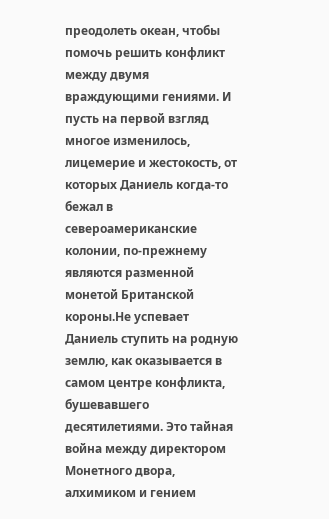преодолеть океан, чтобы помочь решить конфликт между двумя враждующими гениями. И пусть на первой взгляд многое изменилось, лицемерие и жестокость, от которых Даниель когда-то бежал в североамериканские колонии, по-прежнему являются разменной монетой Британской короны.Не успевает Даниель ступить на родную землю, как оказывается в самом центре конфликта, бушевавшего десятилетиями. Это тайная война между директором Монетного двора, алхимиком и гением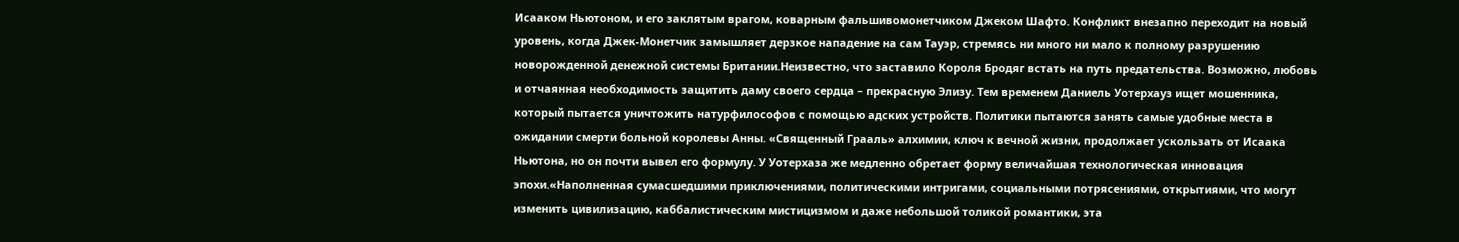Исааком Ньютоном, и его заклятым врагом, коварным фальшивомонетчиком Джеком Шафто. Конфликт внезапно переходит на новый уровень, когда Джек-Монетчик замышляет дерзкое нападение на сам Тауэр, стремясь ни много ни мало к полному разрушению новорожденной денежной системы Британии.Неизвестно, что заставило Короля Бродяг встать на путь предательства. Возможно, любовь и отчаянная необходимость защитить даму своего сердца – прекрасную Элизу. Тем временем Даниель Уотерхауз ищет мошенника, который пытается уничтожить натурфилософов с помощью адских устройств. Политики пытаются занять самые удобные места в ожидании смерти больной королевы Анны. «Священный Грааль» алхимии, ключ к вечной жизни, продолжает ускользать от Исаака Ньютона, но он почти вывел его формулу. У Уотерхаза же медленно обретает форму величайшая технологическая инновация эпохи.«Наполненная сумасшедшими приключениями, политическими интригами, социальными потрясениями, открытиями, что могут изменить цивилизацию, каббалистическим мистицизмом и даже небольшой толикой романтики, эта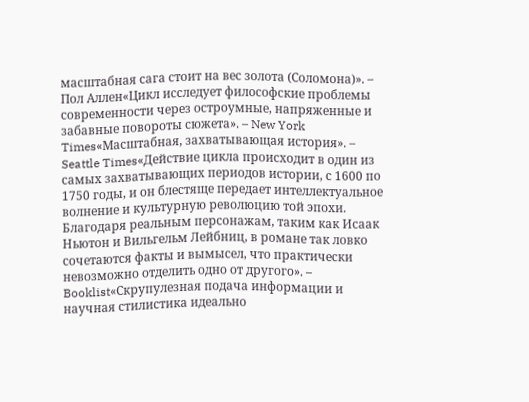масштабная сага стоит на вес золота (Соломона)». – Пол Аллен«Цикл исследует философские проблемы современности через остроумные, напряженные и забавные повороты сюжета». – New York Times«Масштабная, захватывающая история». – Seattle Times«Действие цикла происходит в один из самых захватывающих периодов истории, с 1600 по 1750 годы, и он блестяще передает интеллектуальное волнение и культурную революцию той эпохи. Благодаря реальным персонажам, таким как Исаак Ньютон и Вильгельм Лейбниц, в романе так ловко сочетаются факты и вымысел, что практически невозможно отделить одно от другого». – Booklist«Скрупулезная подача информации и научная стилистика идеально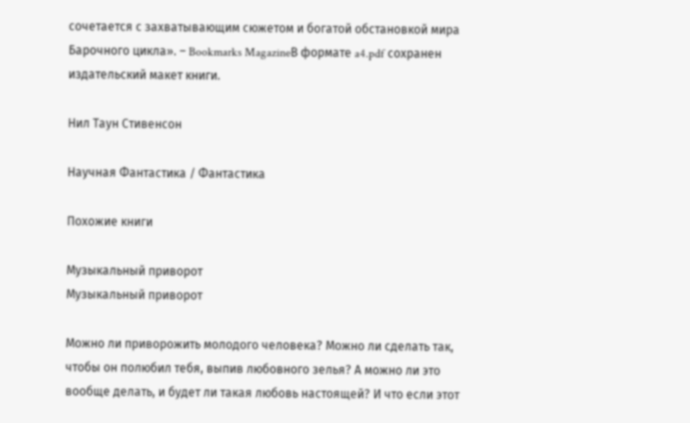сочетается с захватывающим сюжетом и богатой обстановкой мира Барочного цикла». – Bookmarks MagazineВ формате a4.pdf сохранен издательский макет книги.

Нил Таун Стивенсон

Научная Фантастика / Фантастика

Похожие книги

Музыкальный приворот
Музыкальный приворот

Можно ли приворожить молодого человека? Можно ли сделать так, чтобы он полюбил тебя, выпив любовного зелья? А можно ли это вообще делать, и будет ли такая любовь настоящей? И что если этот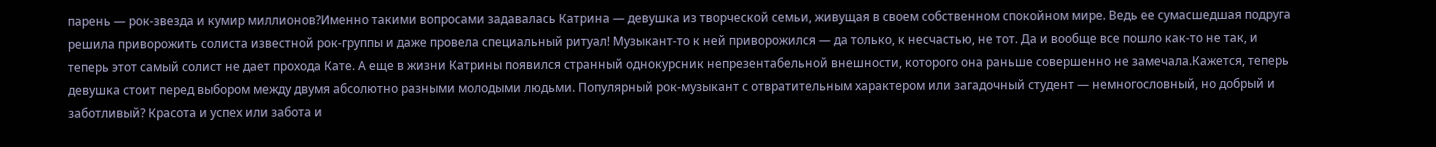парень — рок-звезда и кумир миллионов?Именно такими вопросами задавалась Катрина — девушка из творческой семьи, живущая в своем собственном спокойном мире. Ведь ее сумасшедшая подруга решила приворожить солиста известной рок-группы и даже провела специальный ритуал! Музыкант-то к ней приворожился — да только, к несчастью, не тот. Да и вообще все пошло как-то не так, и теперь этот самый солист не дает прохода Кате. А еще в жизни Катрины появился странный однокурсник непрезентабельной внешности, которого она раньше совершенно не замечала.Кажется, теперь девушка стоит перед выбором между двумя абсолютно разными молодыми людьми. Популярный рок-музыкант с отвратительным характером или загадочный студент — немногословный, но добрый и заботливый? Красота и успех или забота и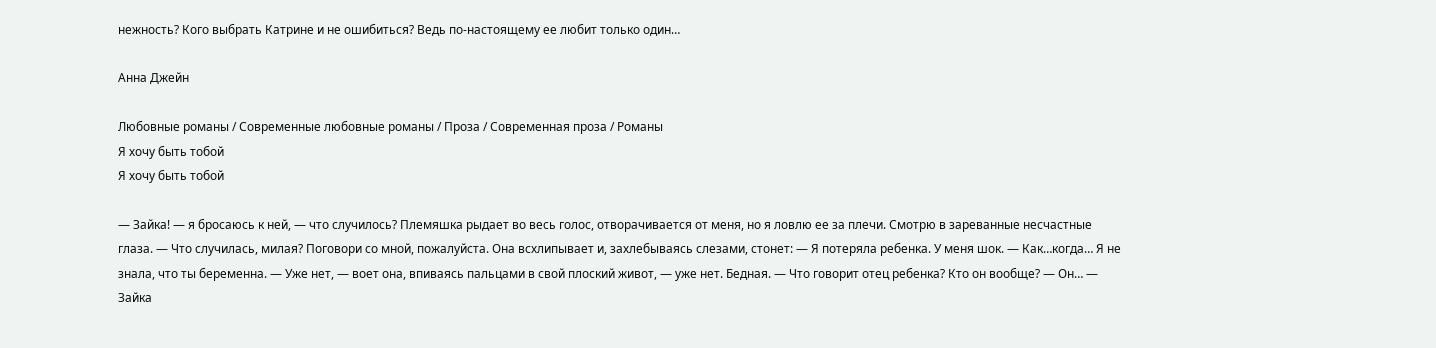нежность? Кого выбрать Катрине и не ошибиться? Ведь по-настоящему ее любит только один…

Анна Джейн

Любовные романы / Современные любовные романы / Проза / Современная проза / Романы
Я хочу быть тобой
Я хочу быть тобой

— Зайка! — я бросаюсь к ней, — что случилось? Племяшка рыдает во весь голос, отворачивается от меня, но я ловлю ее за плечи. Смотрю в зареванные несчастные глаза. — Что случилась, милая? Поговори со мной, пожалуйста. Она всхлипывает и, захлебываясь слезами, стонет: — Я потеряла ребенка. У меня шок. — Как…когда… Я не знала, что ты беременна. — Уже нет, — воет она, впиваясь пальцами в свой плоский живот, — уже нет. Бедная. — Что говорит отец ребенка? Кто он вообще? — Он… — Зайка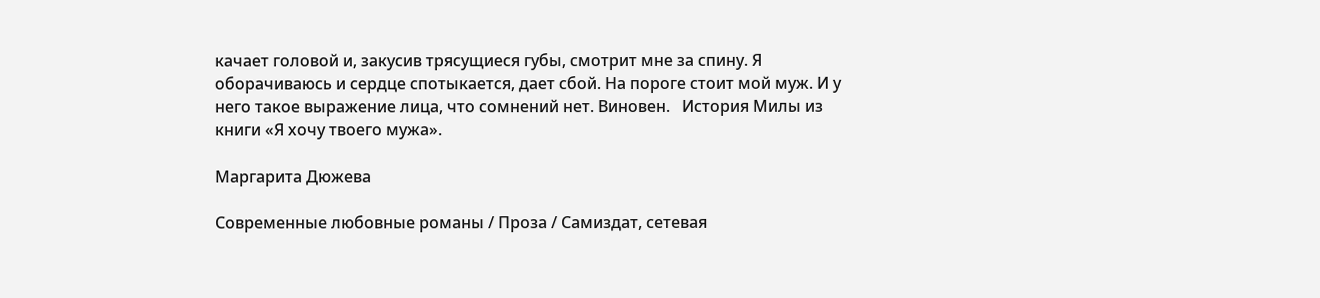качает головой и, закусив трясущиеся губы, смотрит мне за спину. Я оборачиваюсь и сердце спотыкается, дает сбой. На пороге стоит мой муж. И у него такое выражение лица, что сомнений нет. Виновен.   История Милы из книги «Я хочу твоего мужа».

Маргарита Дюжева

Современные любовные романы / Проза / Самиздат, сетевая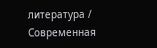литература / Современная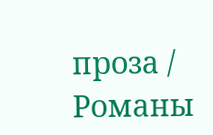проза / Романы